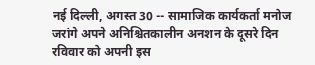नई दिल्ली, अगस्त 30 -- सामाजिक कार्यकर्ता मनोज जरांगे अपने अनिश्चितकालीन अनशन के दूसरे दिन रविवार को अपनी इस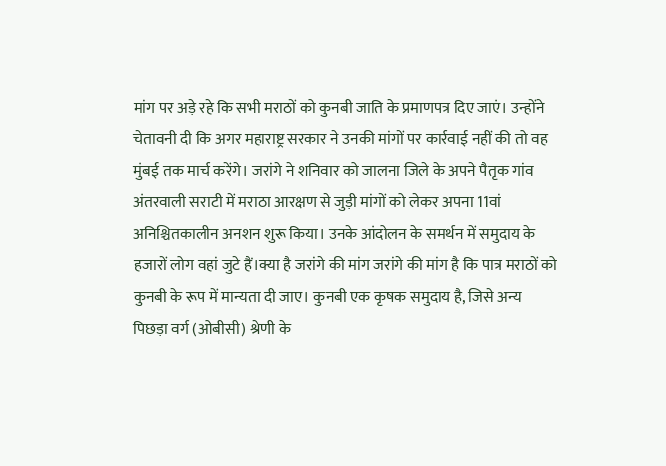मांग पर अड़े रहे कि सभी मराठों को कुनबी जाति के प्रमाणपत्र दिए जाएं। उन्होंने चेतावनी दी कि अगर महाराष्ट्र सरकार ने उनकी मांगों पर कार्रवाई नहीं की तो वह मुंबई तक मार्च करेंगे। जरांगे ने शनिवार को जालना जिले के अपने पैतृक गांव अंतरवाली सराटी में मराठा आरक्षण से जुड़ी मांगों को लेकर अपना 11वां अनिश्चितकालीन अनशन शुरू किया। उनके आंदोलन के समर्थन में समुदाय के हजारों लोग वहां जुटे हैं।क्या है जरांगे की मांग जरांगे की मांग है कि पात्र मराठों को कुनबी के रूप में मान्यता दी जाए। कुनबी एक कृषक समुदाय है, जिसे अन्य पिछड़ा वर्ग (ओबीसी) श्रेणी के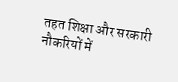तहत शिक्षा और सरकारी नौकरियों में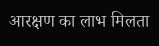आरक्षण का लाभ मिलता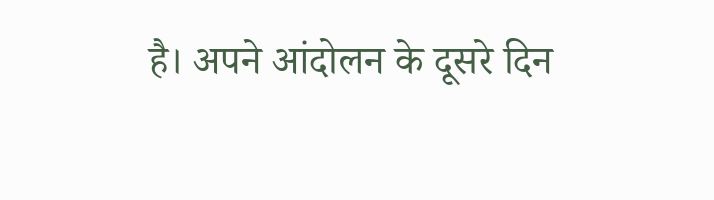है। अपने आंदोलन के दूसरे दिन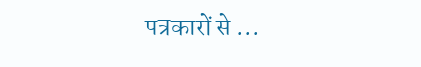पत्रकारों से ...